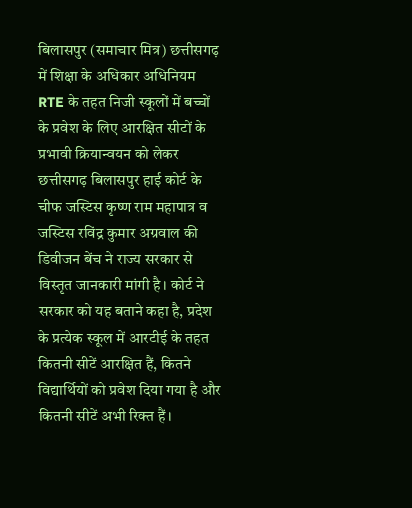बिलासपुर (समाचार मित्र) छत्तीसगढ़ में शिक्षा के अधिकार अधिनियम RTE के तहत निजी स्कूलों में बच्चों के प्रवेश के लिए आरक्षित सीटों के प्रभावी क्रियान्वयन को लेकर छत्तीसगढ़ बिलासपुर हाई कोर्ट के चीफ जस्टिस कृष्ण राम महापात्र व जस्टिस रविंद्र कुमार अग्रवाल की डिवीजन बेंच ने राज्य सरकार से विस्तृत जानकारी मांगी है। कोर्ट ने सरकार को यह बताने कहा है, प्रदेश के प्रत्येक स्कूल में आरटीई के तहत कितनी सीटें आरक्षित हैं, कितने विद्यार्थियों को प्रवेश दिया गया है और कितनी सीटें अभी रिक्त हैं।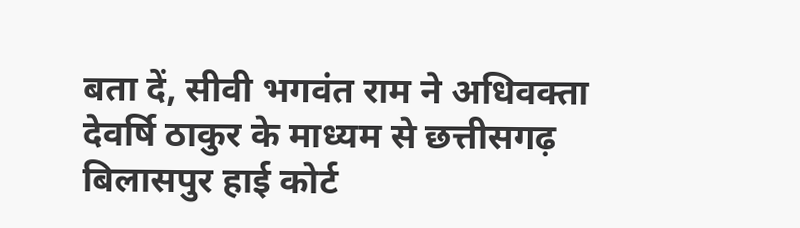बता दें, सीवी भगवंत राम ने अधिवक्ता देवर्षि ठाकुर के माध्यम से छत्तीसगढ़ बिलासपुर हाई कोर्ट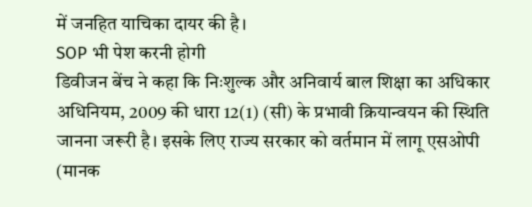में जनहित याचिका दायर की है।
SOP भी पेश करनी होगी
डिवीजन बेंच ने कहा कि निःशुल्क और अनिवार्य बाल शिक्षा का अधिकार अधिनियम, 2009 की धारा 12(1) (सी) के प्रभावी क्रियान्वयन की स्थिति जानना जरूरी है। इसके लिए राज्य सरकार को वर्तमान में लागू एसओपी (मानक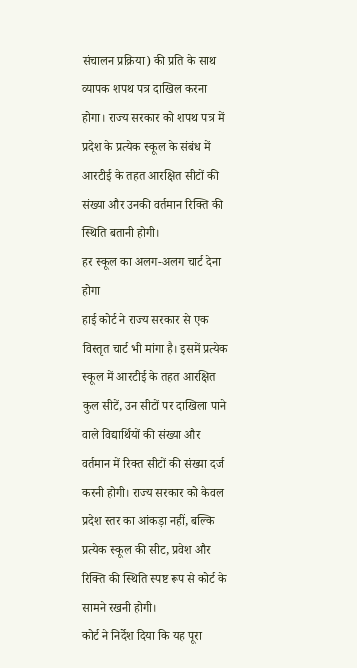संचालन प्रक्रिया) की प्रति के साथ व्यापक शपथ पत्र दाखिल करना होगा। राज्य सरकार को शपथ पत्र में प्रदेश के प्रत्येक स्कूल के संबंध में आरटीई के तहत आरक्षित सीटों की संख्या और उनकी वर्तमान रिक्ति की स्थिति बतानी होगी।
हर स्कूल का अलग-अलग चार्ट देना होगा
हाई कोर्ट ने राज्य सरकार से एक विस्तृत चार्ट भी मांगा है। इसमें प्रत्येक स्कूल में आरटीई के तहत आरक्षित कुल सीटें, उन सीटों पर दाखिला पाने वाले विद्यार्थियों की संख्या और वर्तमान में रिक्त सीटों की संख्या दर्ज करनी होगी। राज्य सरकार को केवल प्रदेश स्तर का आंकड़ा नहीं, बल्कि प्रत्येक स्कूल की सीट, प्रवेश और रिक्ति की स्थिति स्पष्ट रूप से कोर्ट के सामने रखनी होगी।
कोर्ट ने निर्देश दिया कि यह पूरा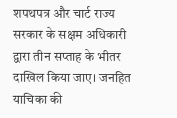शपथपत्र और चार्ट राज्य सरकार के सक्षम अधिकारी द्वारा तीन सप्ताह के भीतर दाखिल किया जाए। जनहित याचिका की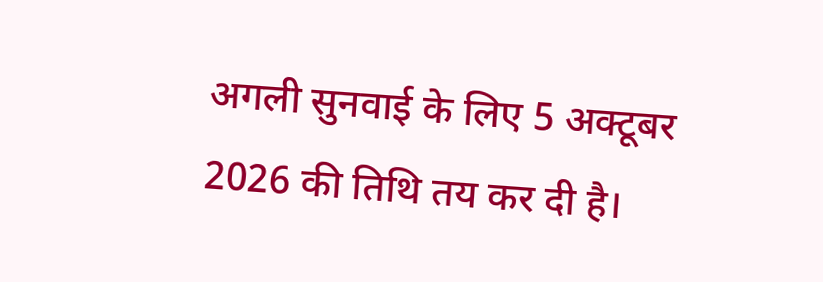अगली सुनवाई के लिए 5 अक्टूबर 2026 की तिथि तय कर दी है।